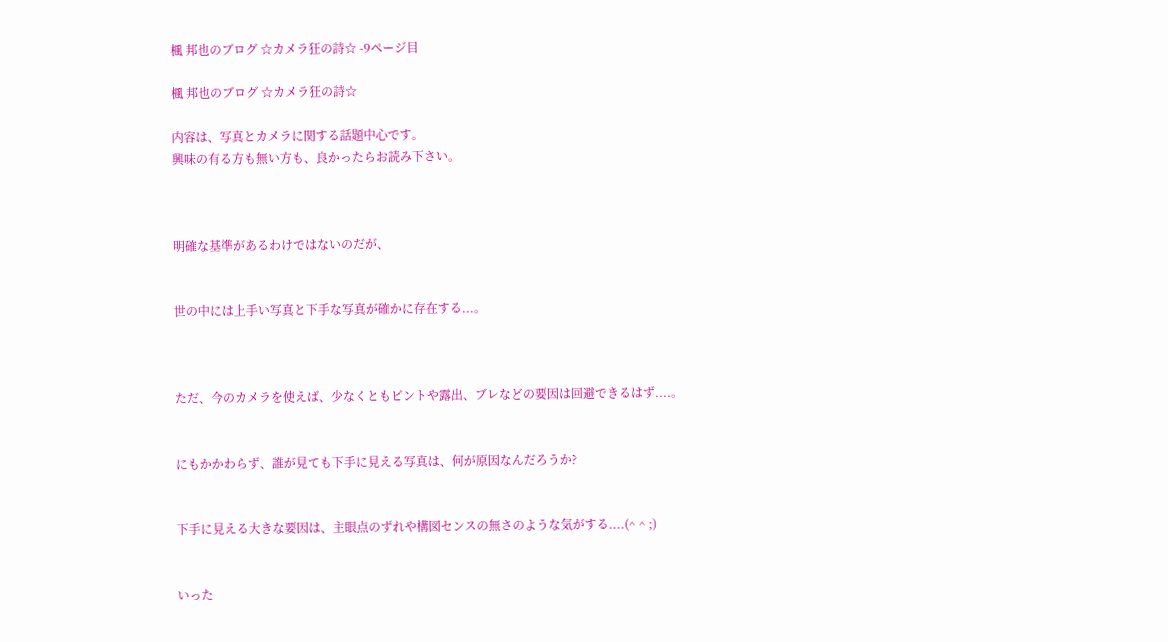楓 邦也のブログ ☆カメラ狂の詩☆ -9ページ目

楓 邦也のブログ ☆カメラ狂の詩☆

内容は、写真とカメラに関する話題中心です。
興味の有る方も無い方も、良かったらお読み下さい。



明確な基準があるわけではないのだが、


世の中には上手い写真と下手な写真が確かに存在する...。



ただ、今のカメラを使えば、少なくともピントや露出、ブレなどの要因は回避できるはず....。


にもかかわらず、誰が見ても下手に見える写真は、何が原因なんだろうか?


下手に見える大きな要因は、主眼点のずれや構図センスの無さのような気がする....(^ ^ ;)


いった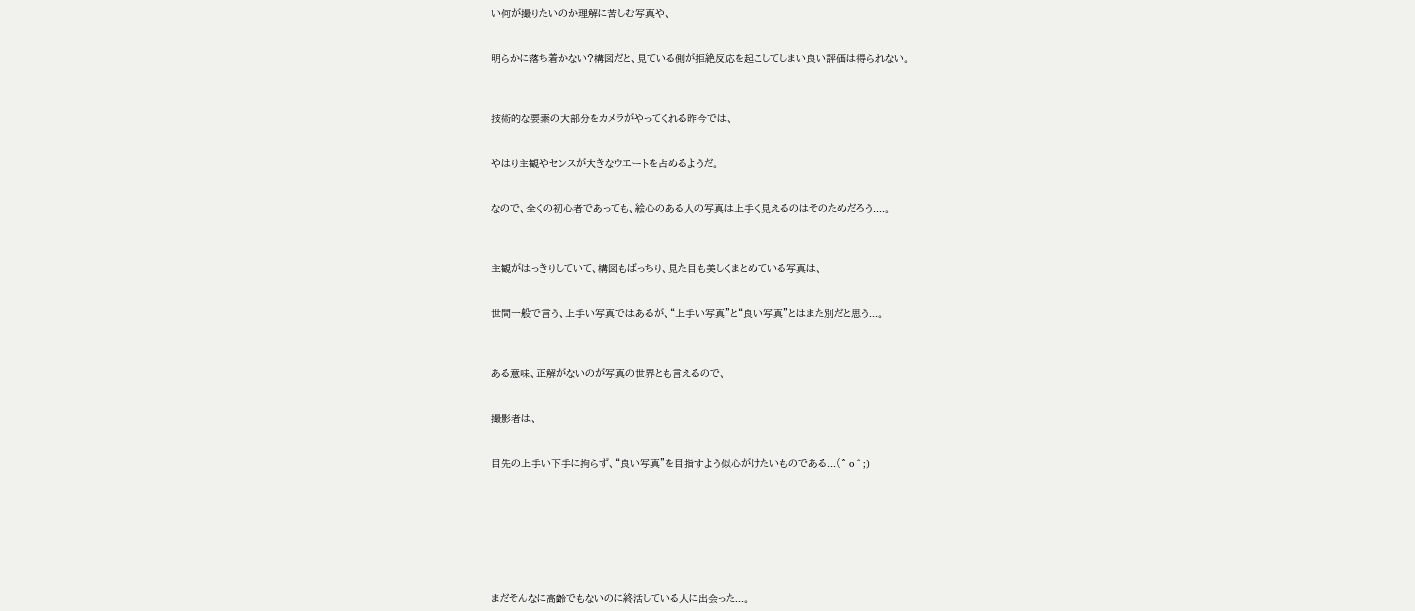い何が撮りたいのか理解に苦しむ写真や、


明らかに落ち着かない?構図だと、見ている側が拒絶反応を起こしてしまい良い評価は得られない。



技術的な要素の大部分をカメラがやってくれる昨今では、


やはり主観やセンスが大きなウエートを占めるようだ。


なので、全くの初心者であっても、絵心のある人の写真は上手く見えるのはそのためだろう....。



主観がはっきりしていて、構図もばっちり、見た目も美しくまとめている写真は、


世間一般で言う、上手い写真ではあるが、“上手い写真”と“良い写真”とはまた別だと思う...。



ある意味、正解がないのが写真の世界とも言えるので、


撮影者は、


目先の上手い下手に拘らず、“良い写真”を目指すよう似心がけたいものである...(^ o ^ ;)








まだそんなに高齢でもないのに終活している人に出会った...。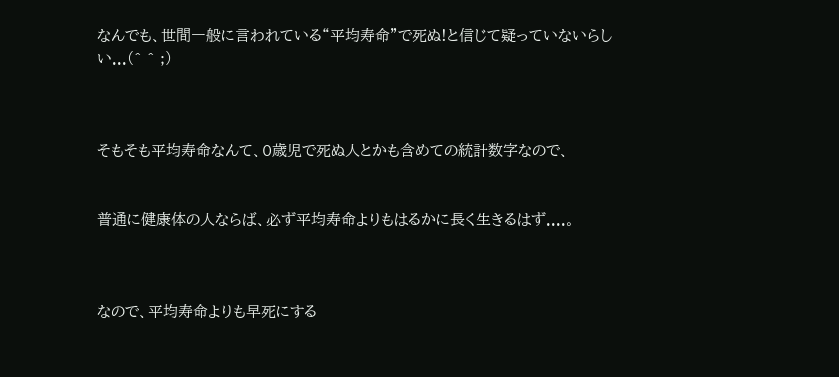なんでも、世間一般に言われている“平均寿命”で死ぬ!と信じて疑っていないらしい...(^ ^ ;)



そもそも平均寿命なんて、0歳児で死ぬ人とかも含めての統計数字なので、


普通に健康体の人ならば、必ず平均寿命よりもはるかに長く生きるはず....。



なので、平均寿命よりも早死にする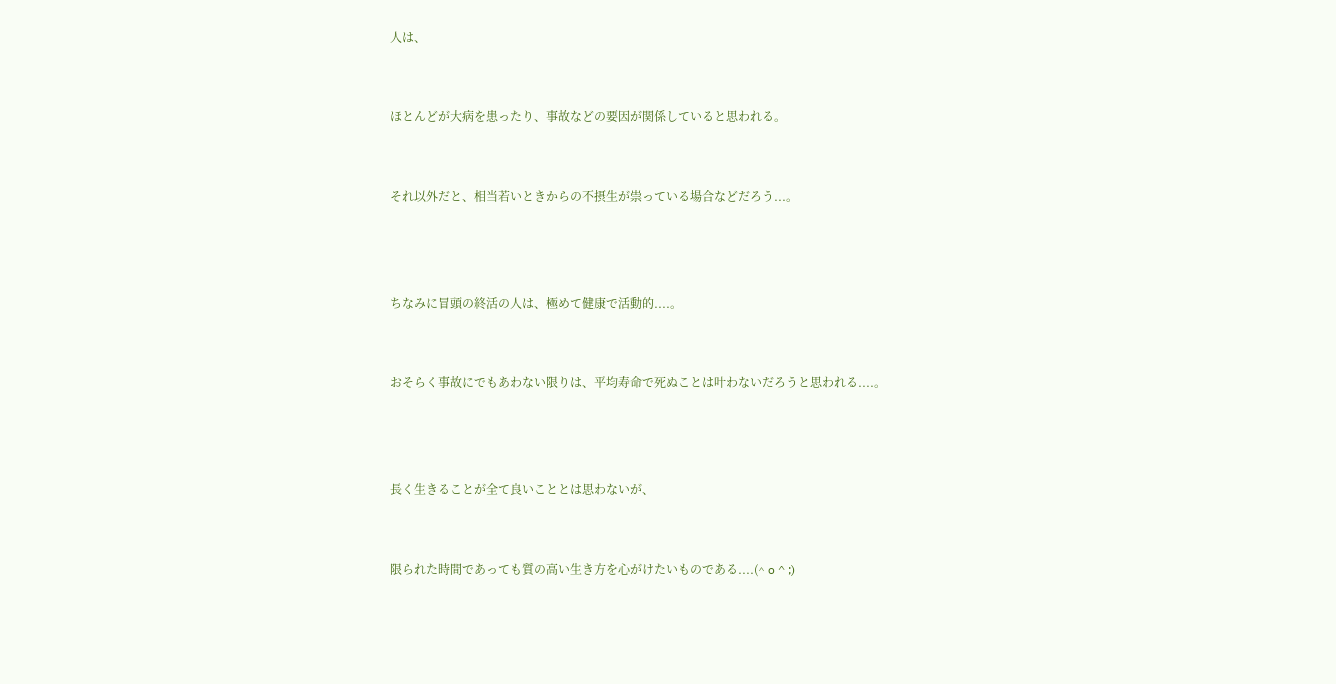人は、


ほとんどが大病を患ったり、事故などの要因が関係していると思われる。


それ以外だと、相当若いときからの不摂生が祟っている場合などだろう...。



ちなみに冒頭の終活の人は、極めて健康で活動的....。


おそらく事故にでもあわない限りは、平均寿命で死ぬことは叶わないだろうと思われる....。



長く生きることが全て良いこととは思わないが、


限られた時間であっても質の高い生き方を心がけたいものである....(^ o ^ ;)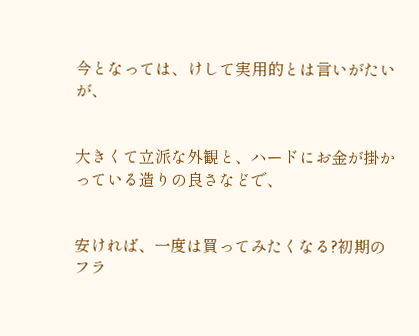今となっては、けして実用的とは言いがたいが、


大きくて立派な外観と、ハードにお金が掛かっている造りの良さなどで、


安ければ、一度は買ってみたくなる?初期のフラ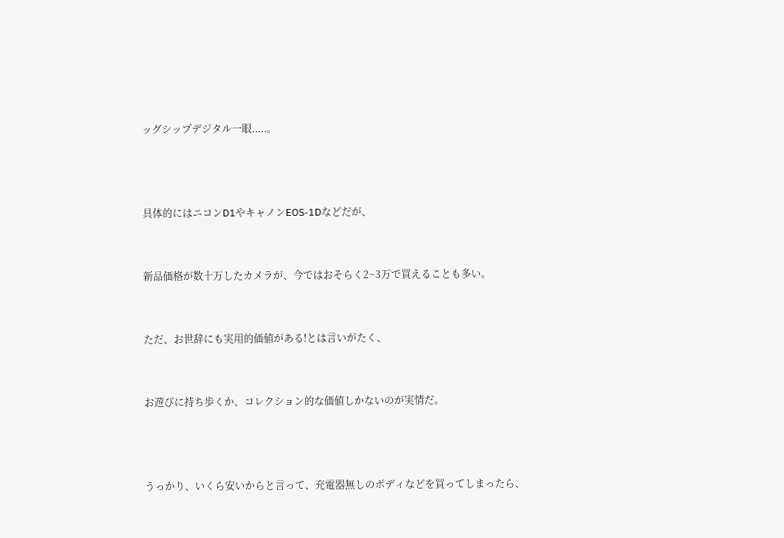ッグシップデジタル一眼.....。



具体的にはニコンD1やキャノンEOS-1Dなどだが、


新品価格が数十万したカメラが、今ではおそらく2~3万で買えることも多い。


ただ、お世辞にも実用的価値がある!とは言いがたく、


お遊びに持ち歩くか、コレクション的な価値しかないのが実情だ。



うっかり、いくら安いからと言って、充電器無しのボディなどを買ってしまったら、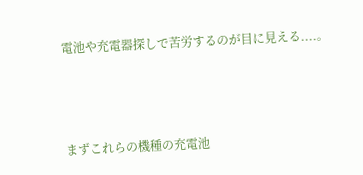電池や充電器探しで苦労するのが目に見える....。



まずこれらの機種の充電池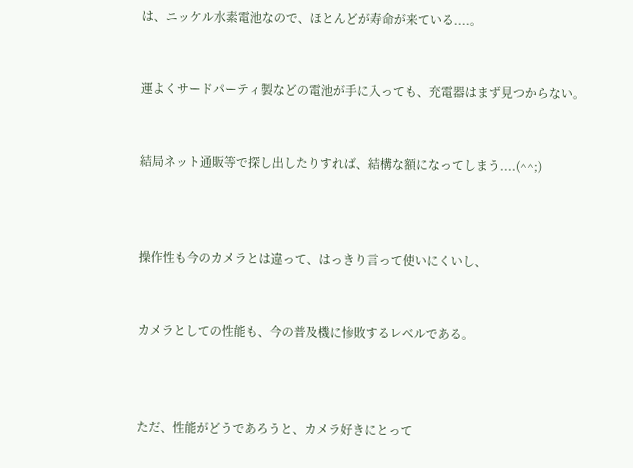は、ニッケル水素電池なので、ほとんどが寿命が来ている....。


運よくサードパーティ製などの電池が手に入っても、充電器はまず見つからない。


結局ネット通販等で探し出したりすれば、結構な額になってしまう....(^^;)



操作性も今のカメラとは違って、はっきり言って使いにくいし、


カメラとしての性能も、今の普及機に惨敗するレベルである。



ただ、性能がどうであろうと、カメラ好きにとって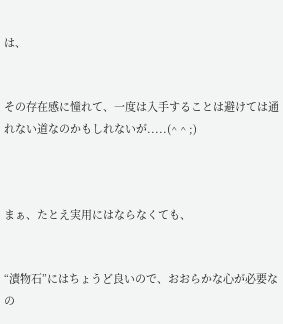は、


その存在感に憧れて、一度は入手することは避けては通れない道なのかもしれないが.....(^ ^ ;)



まぁ、たとえ実用にはならなくても、


“漬物石”にはちょうど良いので、おおらかな心が必要なの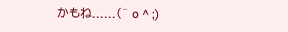かもね......(^ o ^ ;)